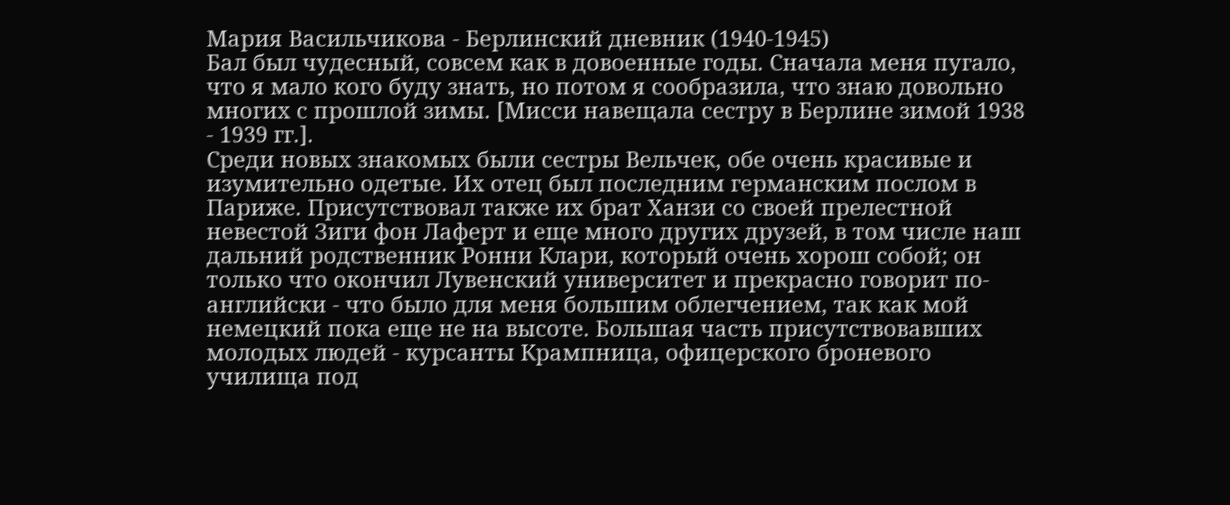Мария Васильчикова - Берлинский дневник (1940-1945)
Бал был чудесный, совсем как в довоенные годы. Сначала меня пугало, что я мало кого буду знать, но потом я сообразила, что знаю довольно многих с прошлой зимы. [Мисси навещала сестру в Берлине зимой 1938 - 1939 гг.].
Среди новых знакомых были сестры Вельчек, обе очень красивые и изумительно одетые. Их отец был последним германским послом в Париже. Присутствовал также их брат Ханзи со своей прелестной невестой Зиги фон Лаферт и еще много других друзей, в том числе наш дальний родственник Ронни Клари, который очень хорош собой; он только что окончил Лувенский университет и прекрасно говорит по-английски - что было для меня большим облегчением, так как мой немецкий пока еще не на высоте. Большая часть присутствовавших молодых людей - курсанты Крампница, офицерского броневого училища под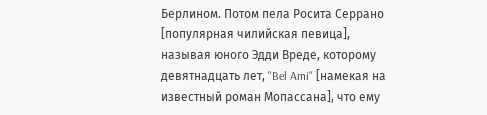Берлином. Потом пела Росита Серрано [популярная чилийская певица], называя юного Эдди Вреде, которому девятнадцать лет, "Bel Ami" [намекая на известный роман Мопассана], что ему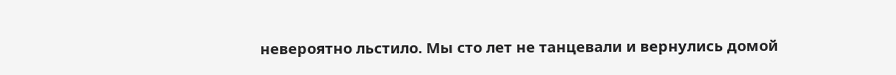невероятно льстило. Мы сто лет не танцевали и вернулись домой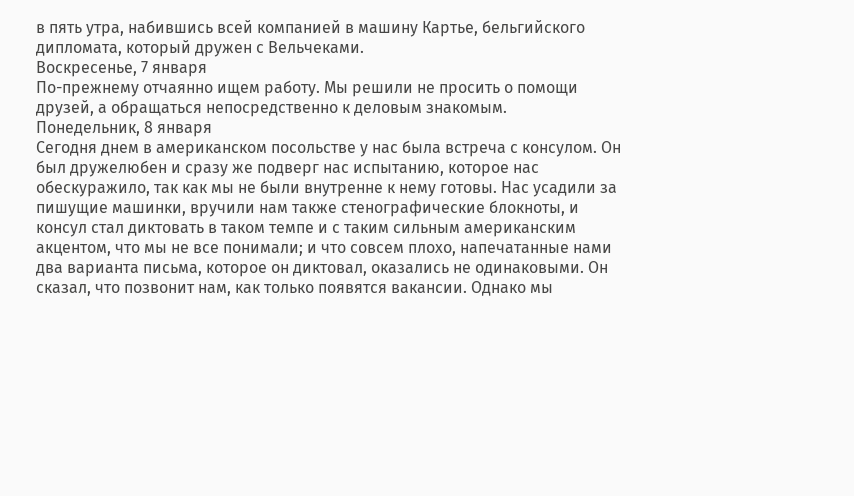в пять утра, набившись всей компанией в машину Картье, бельгийского дипломата, который дружен с Вельчеками.
Воскресенье, 7 января
По-прежнему отчаянно ищем работу. Мы решили не просить о помощи друзей, а обращаться непосредственно к деловым знакомым.
Понедельник, 8 января
Сегодня днем в американском посольстве у нас была встреча с консулом. Он был дружелюбен и сразу же подверг нас испытанию, которое нас обескуражило, так как мы не были внутренне к нему готовы. Нас усадили за пишущие машинки, вручили нам также стенографические блокноты, и консул стал диктовать в таком темпе и с таким сильным американским акцентом, что мы не все понимали; и что совсем плохо, напечатанные нами два варианта письма, которое он диктовал, оказались не одинаковыми. Он сказал, что позвонит нам, как только появятся вакансии. Однако мы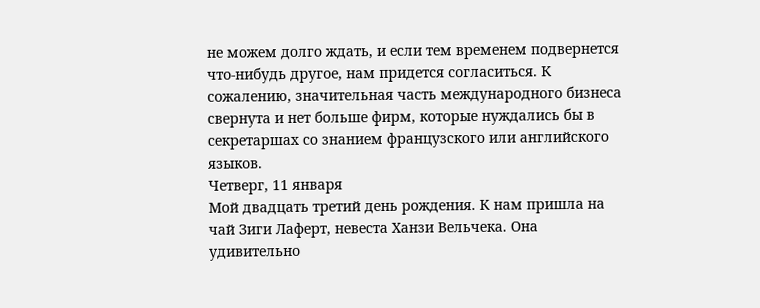не можем долго ждать, и если тем временем подвернется что-нибудь другое, нам придется согласиться. К сожалению, значительная часть международного бизнеса свернута и нет больше фирм, которые нуждались бы в секретаршах со знанием французского или английского языков.
Четверг, 11 января
Мой двадцать третий день рождения. К нам пришла на чай Зиги Лаферт, невеста Ханзи Вельчека. Она удивительно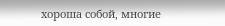хороша собой, многие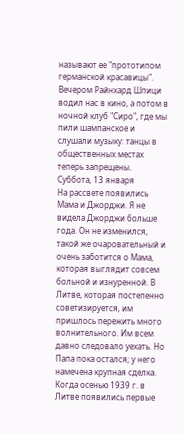называют ее "прототипом германской красавицы". Вечером Райнхард Шпици водил нас в кино, а потом в ночной клуб "Сиро", где мы пили шампанское и слушали музыку: танцы в общественных местах теперь запрещены.
Суббота, 13 января
На рассвете появились Мама и Джорджи. Я не видела Джорджи больше года. Он не изменился, такой же очаровательный и очень заботится о Мама, которая выглядит совсем больной и изнуренной. В Литве, которая постепенно советизируется, им пришлось пережить много волнительного. Им всем давно следовало уехать. Но Папa пока остался; у него намечена крупная сделка.
Когда осенью 1939 г. в Литве появились первые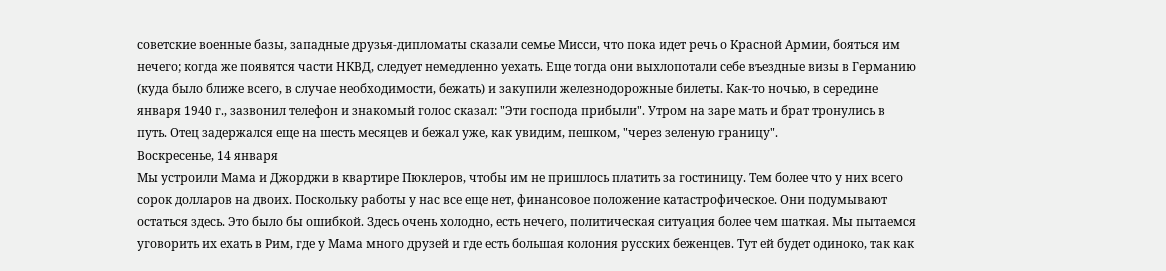советские военные базы, западные друзья-дипломаты сказали семье Мисси, что пока идет речь о Красной Армии, бояться им нечего; когда же появятся части НКВД, следует немедленно уехать. Еще тогда они выхлопотали себе въездные визы в Германию (куда было ближе всего, в случае необходимости, бежать) и закупили железнодорожные билеты. Как-то ночью, в середине января 1940 г., зазвонил телефон и знакомый голос сказал: "Эти господа прибыли". Утром на заре мать и брат тронулись в путь. Отец задержался еще на шесть месяцев и бежал уже, как увидим, пешком, "через зеленую границу".
Воскресенье, 14 января
Мы устроили Мама и Джорджи в квартире Пюклеров, чтобы им не пришлось платить за гостиницу. Тем более что у них всего сорок долларов на двоих. Поскольку работы у нас все еще нет, финансовое положение катастрофическое. Они подумывают остаться здесь. Это было бы ошибкой. Здесь очень холодно, есть нечего, политическая ситуация более чем шаткая. Мы пытаемся уговорить их ехать в Рим, где у Мама много друзей и где есть большая колония русских беженцев. Тут ей будет одиноко, так как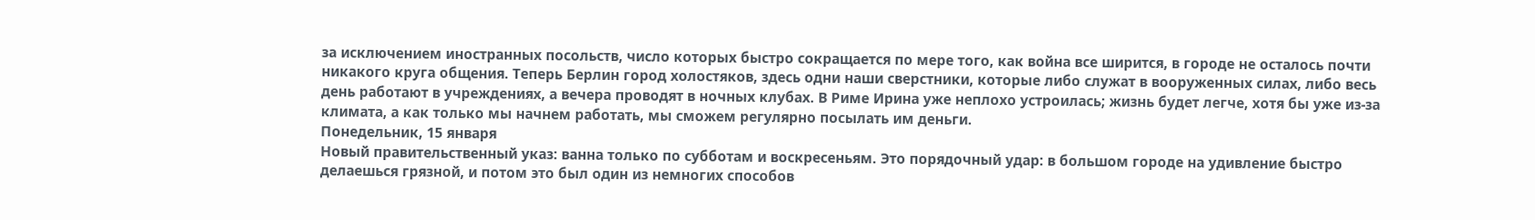за исключением иностранных посольств, число которых быстро сокращается по мере того, как война все ширится, в городе не осталось почти никакого круга общения. Теперь Берлин город холостяков, здесь одни наши сверстники, которые либо служат в вооруженных силах, либо весь день работают в учреждениях, а вечера проводят в ночных клубах. В Риме Ирина уже неплохо устроилась; жизнь будет легче, хотя бы уже из-за климата, а как только мы начнем работать, мы сможем регулярно посылать им деньги.
Понедельник, 15 января
Новый правительственный указ: ванна только по субботам и воскресеньям. Это порядочный удар: в большом городе на удивление быстро делаешься грязной, и потом это был один из немногих способов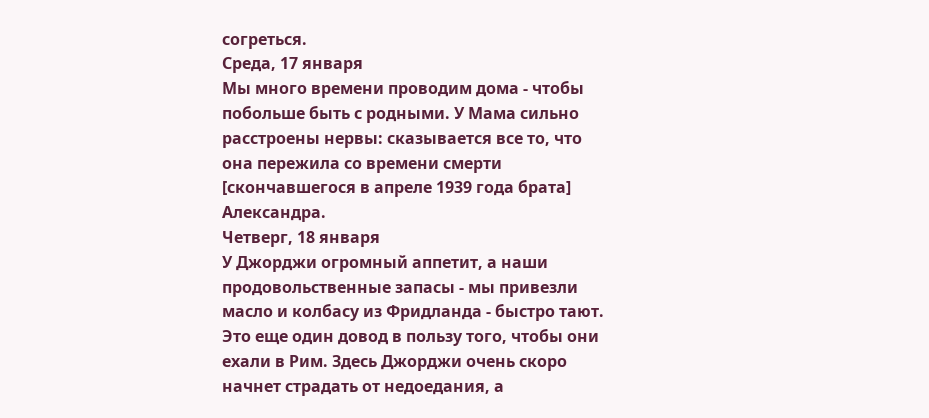согреться.
Среда, 17 января
Мы много времени проводим дома - чтобы побольше быть с родными. У Мама сильно расстроены нервы: сказывается все то, что она пережила со времени смерти [скончавшегося в апреле 1939 года брата] Александра.
Четверг, 18 января
У Джорджи огромный аппетит, а наши продовольственные запасы - мы привезли масло и колбасу из Фридланда - быстро тают. Это еще один довод в пользу того, чтобы они ехали в Рим. Здесь Джорджи очень скоро начнет страдать от недоедания, а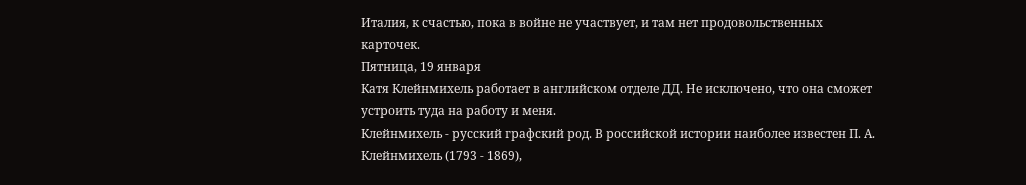Италия, к счастью, пока в войне не участвует, и там нет продовольственных карточек.
Пятница, 19 января
Катя Клейнмихель работает в английском отделе ДД. Не исключено, что она сможет устроить туда на работу и меня.
Клейнмихель - русский графский род. В российской истории наиболее известен П. А. Клейнмихель (1793 - 1869),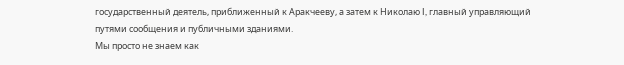государственный деятель, приближенный к Аракчееву, а затем к Николаю I, главный управляющий путями сообщения и публичными зданиями.
Мы просто не знаем как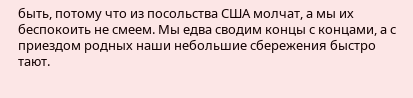быть, потому что из посольства США молчат, а мы их беспокоить не смеем. Мы едва сводим концы с концами, а с приездом родных наши небольшие сбережения быстро тают.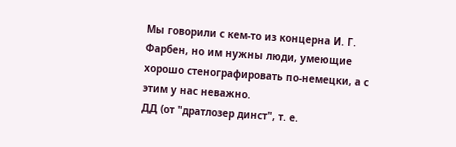Мы говорили с кем-то из концерна И. Г. Фарбен, но им нужны люди, умеющие хорошо стенографировать по-немецки, а с этим у нас неважно.
ДД (от "дратлозер динст", т. е.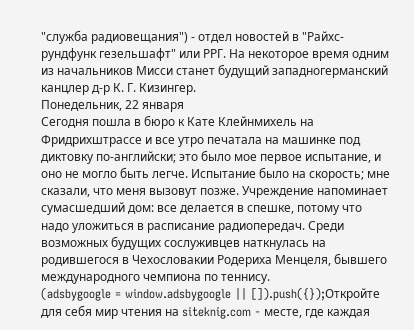"служба радиовещания") - отдел новостей в "Райхс-рундфунк гезельшафт" или РРГ. На некоторое время одним из начальников Мисси станет будущий западногерманский канцлер д-р К. Г. Кизингер.
Понедельник, 22 января
Сегодня пошла в бюро к Кате Клейнмихель на Фридрихштрассе и все утро печатала на машинке под диктовку по-английски; это было мое первое испытание, и оно не могло быть легче. Испытание было на скорость; мне сказали, что меня вызовут позже. Учреждение напоминает сумасшедший дом: все делается в спешке, потому что надо уложиться в расписание радиопередач. Среди возможных будущих сослуживцев наткнулась на родившегося в Чехословакии Родериха Менцеля, бывшего международного чемпиона по теннису.
(adsbygoogle = window.adsbygoogle || []).push({});Откройте для себя мир чтения на siteknig.com - месте, где каждая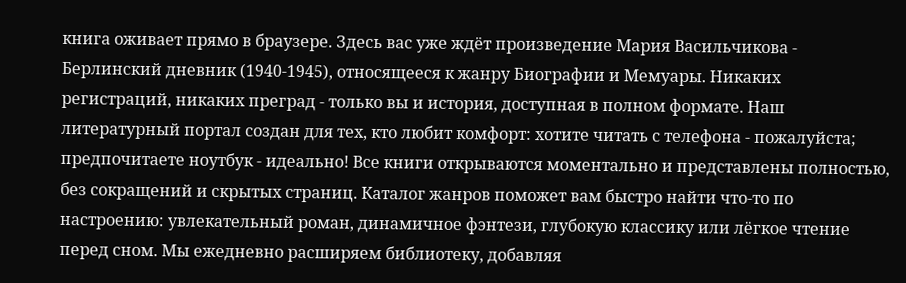книга оживает прямо в браузере. Здесь вас уже ждёт произведение Мария Васильчикова - Берлинский дневник (1940-1945), относящееся к жанру Биографии и Мемуары. Никаких регистраций, никаких преград - только вы и история, доступная в полном формате. Наш литературный портал создан для тех, кто любит комфорт: хотите читать с телефона - пожалуйста; предпочитаете ноутбук - идеально! Все книги открываются моментально и представлены полностью, без сокращений и скрытых страниц. Каталог жанров поможет вам быстро найти что-то по настроению: увлекательный роман, динамичное фэнтези, глубокую классику или лёгкое чтение перед сном. Мы ежедневно расширяем библиотеку, добавляя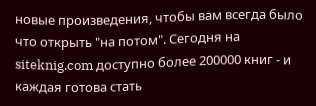новые произведения, чтобы вам всегда было что открыть "на потом". Сегодня на siteknig.com доступно более 200000 книг - и каждая готова стать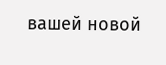вашей новой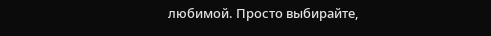любимой. Просто выбирайте,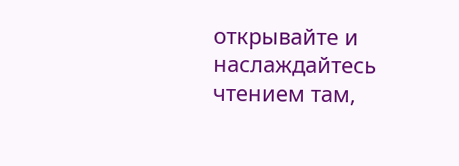открывайте и наслаждайтесь чтением там,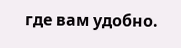где вам удобно.